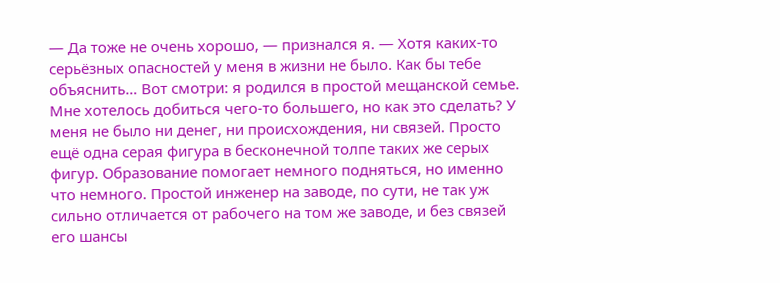— Да тоже не очень хорошо, — признался я. — Хотя каких-то серьёзных опасностей у меня в жизни не было. Как бы тебе объяснить… Вот смотри: я родился в простой мещанской семье. Мне хотелось добиться чего-то большего, но как это сделать? У меня не было ни денег, ни происхождения, ни связей. Просто ещё одна серая фигура в бесконечной толпе таких же серых фигур. Образование помогает немного подняться, но именно что немного. Простой инженер на заводе, по сути, не так уж сильно отличается от рабочего на том же заводе, и без связей его шансы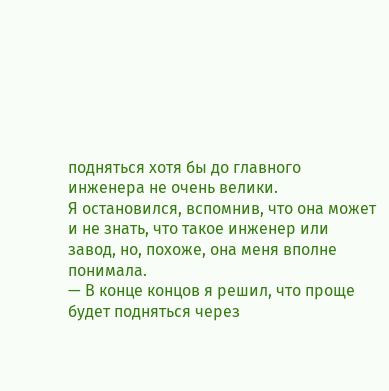подняться хотя бы до главного инженера не очень велики.
Я остановился, вспомнив, что она может и не знать, что такое инженер или завод, но, похоже, она меня вполне понимала.
— В конце концов я решил, что проще будет подняться через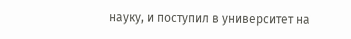науку, и поступил в университет на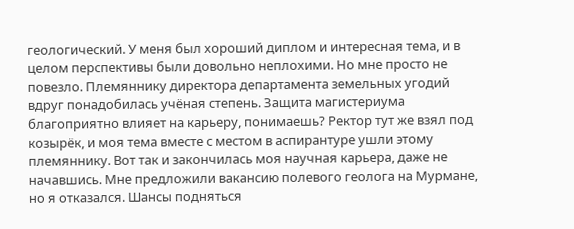геологический. У меня был хороший диплом и интересная тема, и в целом перспективы были довольно неплохими. Но мне просто не повезло. Племяннику директора департамента земельных угодий вдруг понадобилась учёная степень. Защита магистериума благоприятно влияет на карьеру, понимаешь? Ректор тут же взял под козырёк, и моя тема вместе с местом в аспирантуре ушли этому племяннику. Вот так и закончилась моя научная карьера, даже не начавшись. Мне предложили вакансию полевого геолога на Мурмане, но я отказался. Шансы подняться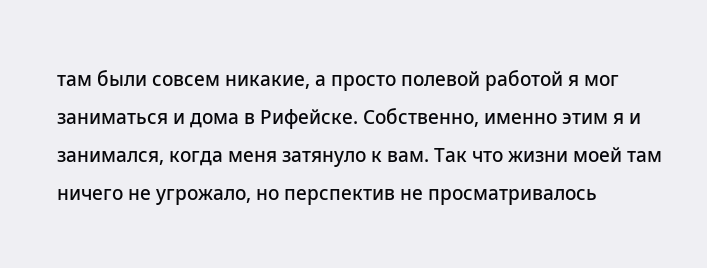там были совсем никакие, а просто полевой работой я мог заниматься и дома в Рифейске. Собственно, именно этим я и занимался, когда меня затянуло к вам. Так что жизни моей там ничего не угрожало, но перспектив не просматривалось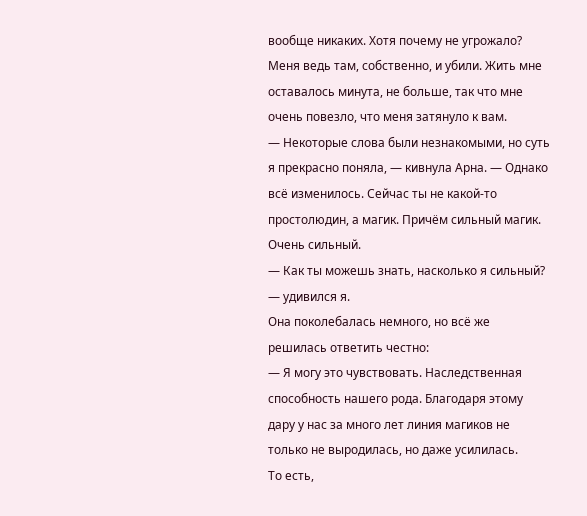вообще никаких. Хотя почему не угрожало? Меня ведь там, собственно, и убили. Жить мне оставалось минута, не больше, так что мне очень повезло, что меня затянуло к вам.
— Некоторые слова были незнакомыми, но суть я прекрасно поняла, — кивнула Арна. — Однако всё изменилось. Сейчас ты не какой-то простолюдин, а магик. Причём сильный магик. Очень сильный.
— Как ты можешь знать, насколько я сильный? — удивился я.
Она поколебалась немного, но всё же решилась ответить честно:
— Я могу это чувствовать. Наследственная способность нашего рода. Благодаря этому дару у нас за много лет линия магиков не только не выродилась, но даже усилилась.
То есть,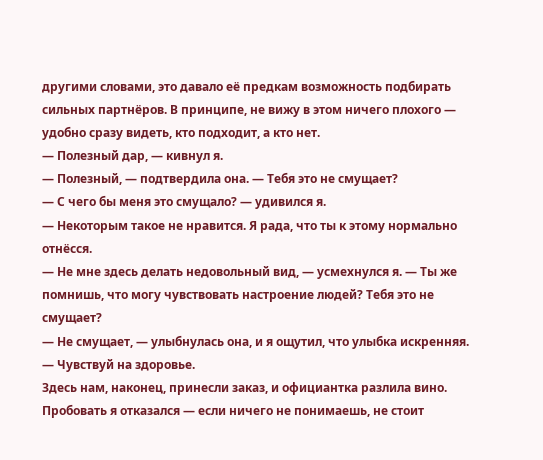другими словами, это давало её предкам возможность подбирать сильных партнёров. В принципе, не вижу в этом ничего плохого — удобно сразу видеть, кто подходит, а кто нет.
— Полезный дар, — кивнул я.
— Полезный, — подтвердила она. — Тебя это не смущает?
— С чего бы меня это смущало? — удивился я.
— Некоторым такое не нравится. Я рада, что ты к этому нормально отнёсся.
— Не мне здесь делать недовольный вид, — усмехнулся я. — Ты же помнишь, что могу чувствовать настроение людей? Тебя это не смущает?
— Не смущает, — улыбнулась она, и я ощутил, что улыбка искренняя. — Чувствуй на здоровье.
Здесь нам, наконец, принесли заказ, и официантка разлила вино. Пробовать я отказался — если ничего не понимаешь, не стоит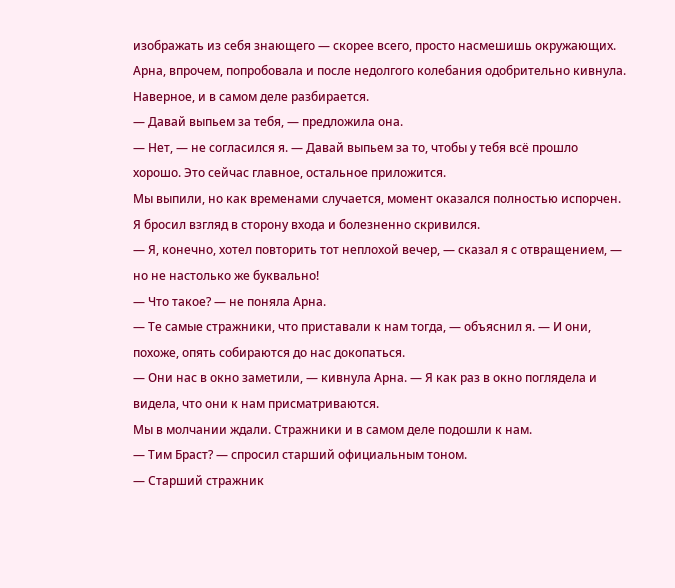изображать из себя знающего — скорее всего, просто насмешишь окружающих. Арна, впрочем, попробовала и после недолгого колебания одобрительно кивнула. Наверное, и в самом деле разбирается.
— Давай выпьем за тебя, — предложила она.
— Нет, — не согласился я. — Давай выпьем за то, чтобы у тебя всё прошло хорошо. Это сейчас главное, остальное приложится.
Мы выпили, но как временами случается, момент оказался полностью испорчен. Я бросил взгляд в сторону входа и болезненно скривился.
— Я, конечно, хотел повторить тот неплохой вечер, — сказал я с отвращением, — но не настолько же буквально!
— Что такое? — не поняла Арна.
— Те самые стражники, что приставали к нам тогда, — объяснил я. — И они, похоже, опять собираются до нас докопаться.
— Они нас в окно заметили, — кивнула Арна. — Я как раз в окно поглядела и видела, что они к нам присматриваются.
Мы в молчании ждали. Стражники и в самом деле подошли к нам.
— Тим Браст? — спросил старший официальным тоном.
— Старший стражник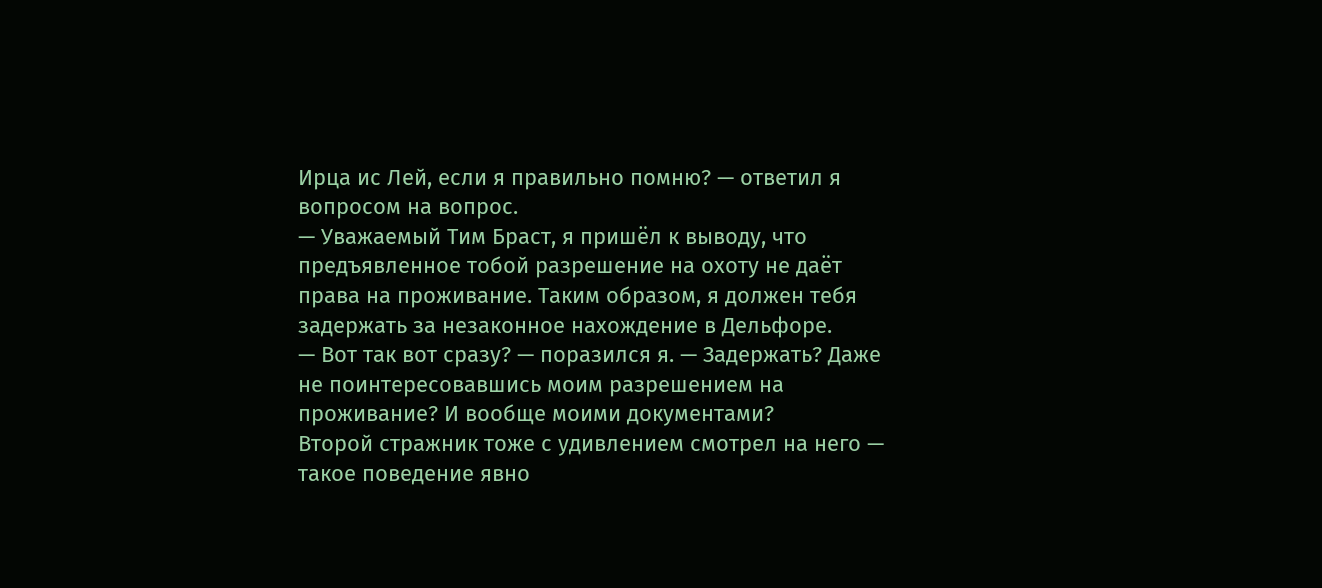Ирца ис Лей, если я правильно помню? — ответил я вопросом на вопрос.
— Уважаемый Тим Браст, я пришёл к выводу, что предъявленное тобой разрешение на охоту не даёт права на проживание. Таким образом, я должен тебя задержать за незаконное нахождение в Дельфоре.
— Вот так вот сразу? — поразился я. — Задержать? Даже не поинтересовавшись моим разрешением на проживание? И вообще моими документами?
Второй стражник тоже с удивлением смотрел на него — такое поведение явно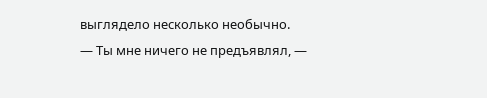выглядело несколько необычно.
— Ты мне ничего не предъявлял, —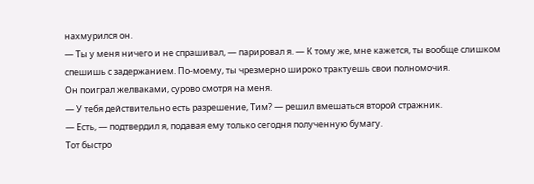нахмурился он.
— Ты у меня ничего и не спрашивал, — парировал я. — К тому же, мне кажется, ты вообще слишком спешишь с задержанием. По-моему, ты чрезмерно широко трактуешь свои полномочия.
Он поиграл желваками, сурово смотря на меня.
— У тебя действительно есть разрешение, Тим? — решил вмешаться второй стражник.
— Есть, — подтвердил я, подавая ему только сегодня полученную бумагу.
Тот быстро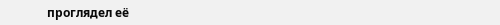проглядел её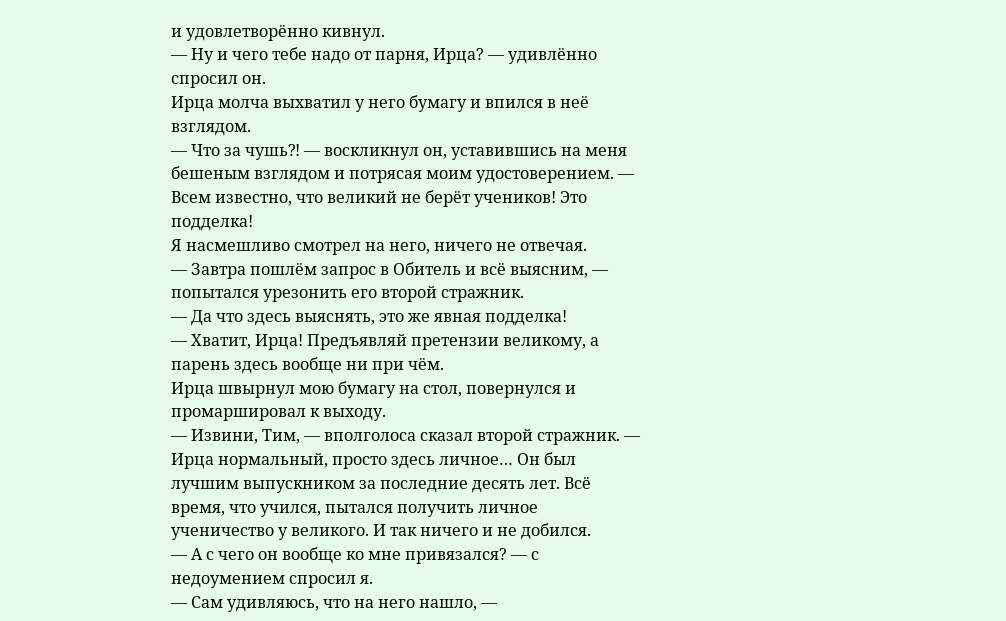и удовлетворённо кивнул.
— Ну и чего тебе надо от парня, Ирца? — удивлённо спросил он.
Ирца молча выхватил у него бумагу и впился в неё взглядом.
— Что за чушь⁈ — воскликнул он, уставившись на меня бешеным взглядом и потрясая моим удостоверением. — Всем известно, что великий не берёт учеников! Это подделка!
Я насмешливо смотрел на него, ничего не отвечая.
— Завтра пошлём запрос в Обитель и всё выясним, — попытался урезонить его второй стражник.
— Да что здесь выяснять, это же явная подделка!
— Хватит, Ирца! Предъявляй претензии великому, а парень здесь вообще ни при чём.
Ирца швырнул мою бумагу на стол, повернулся и промаршировал к выходу.
— Извини, Тим, — вполголоса сказал второй стражник. — Ирца нормальный, просто здесь личное… Он был лучшим выпускником за последние десять лет. Всё время, что учился, пытался получить личное ученичество у великого. И так ничего и не добился.
— А с чего он вообще ко мне привязался? — с недоумением спросил я.
— Сам удивляюсь, что на него нашло, —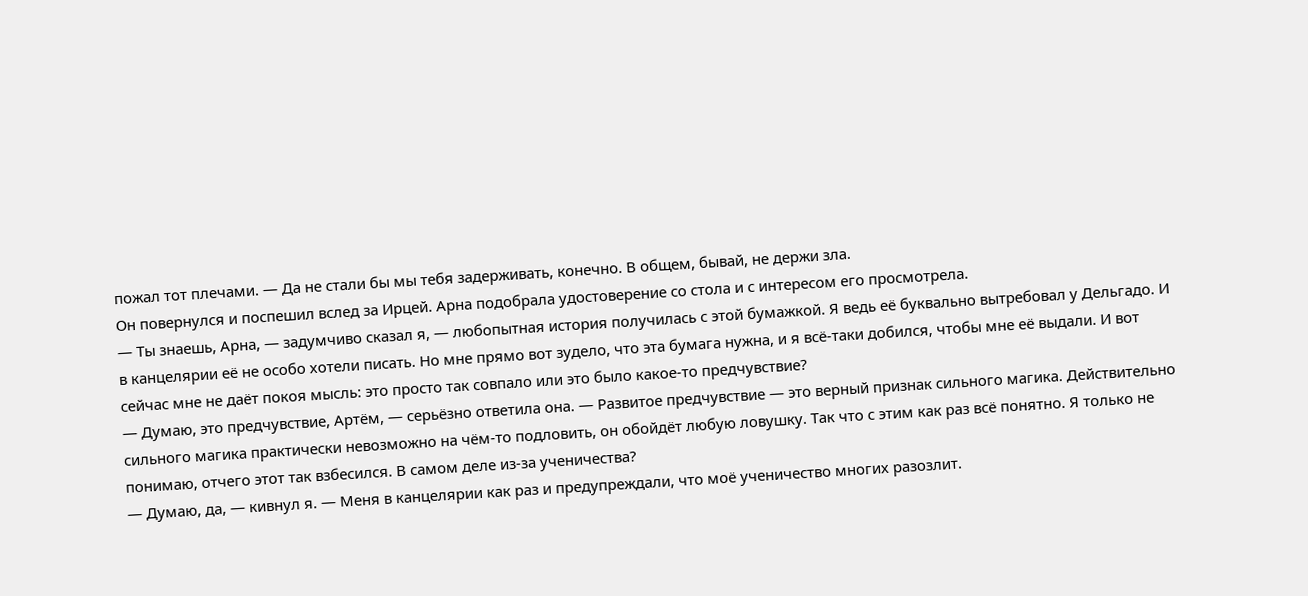пожал тот плечами. — Да не стали бы мы тебя задерживать, конечно. В общем, бывай, не держи зла.
Он повернулся и поспешил вслед за Ирцей. Арна подобрала удостоверение со стола и с интересом его просмотрела.
— Ты знаешь, Арна, — задумчиво сказал я, — любопытная история получилась с этой бумажкой. Я ведь её буквально вытребовал у Дельгадо. И в канцелярии её не особо хотели писать. Но мне прямо вот зудело, что эта бумага нужна, и я всё-таки добился, чтобы мне её выдали. И вот сейчас мне не даёт покоя мысль: это просто так совпало или это было какое-то предчувствие?
— Думаю, это предчувствие, Артём, — серьёзно ответила она. — Развитое предчувствие — это верный признак сильного магика. Действительно сильного магика практически невозможно на чём-то подловить, он обойдёт любую ловушку. Так что с этим как раз всё понятно. Я только не понимаю, отчего этот так взбесился. В самом деле из-за ученичества?
— Думаю, да, — кивнул я. — Меня в канцелярии как раз и предупреждали, что моё ученичество многих разозлит.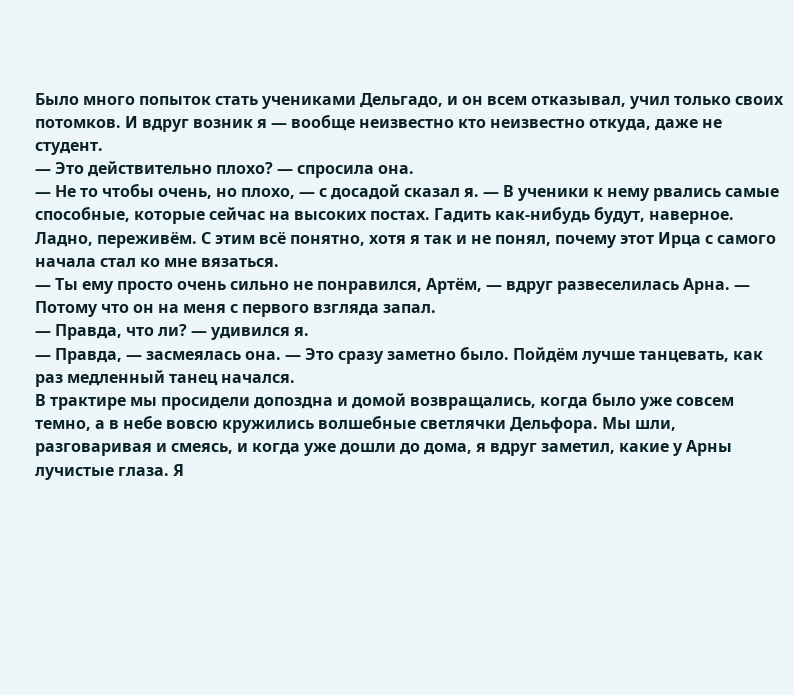Было много попыток стать учениками Дельгадо, и он всем отказывал, учил только своих потомков. И вдруг возник я — вообще неизвестно кто неизвестно откуда, даже не студент.
— Это действительно плохо? — спросила она.
— Не то чтобы очень, но плохо, — с досадой сказал я. — В ученики к нему рвались самые способные, которые сейчас на высоких постах. Гадить как-нибудь будут, наверное. Ладно, переживём. С этим всё понятно, хотя я так и не понял, почему этот Ирца с самого начала стал ко мне вязаться.
— Ты ему просто очень сильно не понравился, Артём, — вдруг развеселилась Арна. — Потому что он на меня с первого взгляда запал.
— Правда, что ли? — удивился я.
— Правда, — засмеялась она. — Это сразу заметно было. Пойдём лучше танцевать, как раз медленный танец начался.
В трактире мы просидели допоздна и домой возвращались, когда было уже совсем темно, а в небе вовсю кружились волшебные светлячки Дельфора. Мы шли, разговаривая и смеясь, и когда уже дошли до дома, я вдруг заметил, какие у Арны лучистые глаза. Я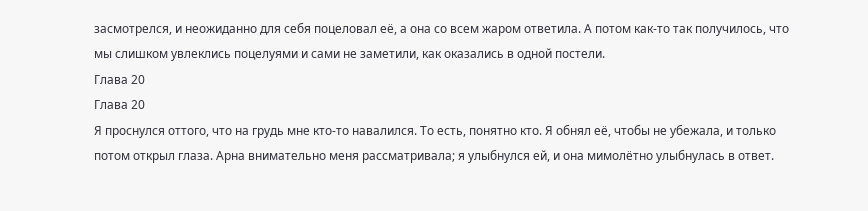засмотрелся, и неожиданно для себя поцеловал её, а она со всем жаром ответила. А потом как-то так получилось, что мы слишком увлеклись поцелуями и сами не заметили, как оказались в одной постели.
Глава 20
Глава 20
Я проснулся оттого, что на грудь мне кто-то навалился. То есть, понятно кто. Я обнял её, чтобы не убежала, и только потом открыл глаза. Арна внимательно меня рассматривала; я улыбнулся ей, и она мимолётно улыбнулась в ответ.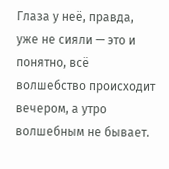Глаза у неё, правда, уже не сияли — это и понятно, всё волшебство происходит вечером, а утро волшебным не бывает.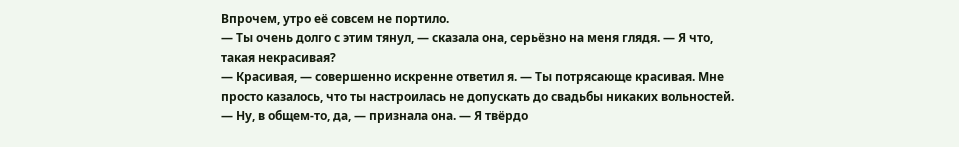Впрочем, утро её совсем не портило.
— Ты очень долго с этим тянул, — сказала она, серьёзно на меня глядя. — Я что, такая некрасивая?
— Красивая, — совершенно искренне ответил я. — Ты потрясающе красивая. Мне просто казалось, что ты настроилась не допускать до свадьбы никаких вольностей.
— Ну, в общем-то, да, — признала она. — Я твёрдо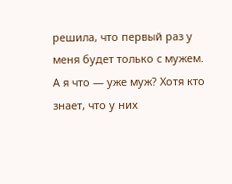решила, что первый раз у меня будет только с мужем.
А я что — уже муж? Хотя кто знает, что у них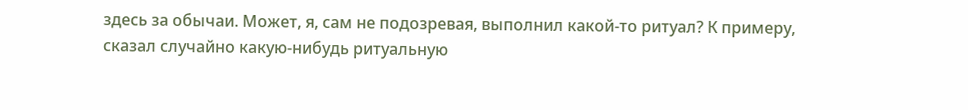здесь за обычаи. Может, я, сам не подозревая, выполнил какой-то ритуал? К примеру, сказал случайно какую-нибудь ритуальную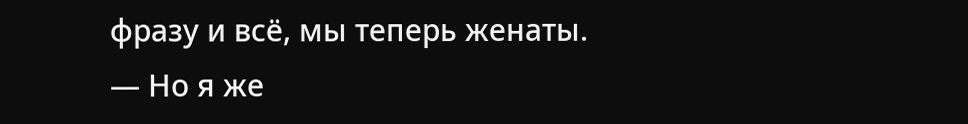фразу и всё, мы теперь женаты.
— Но я же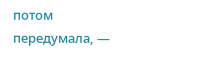потом передумала, —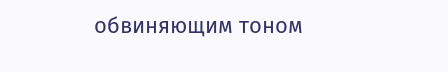обвиняющим тоном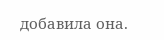добавила она.